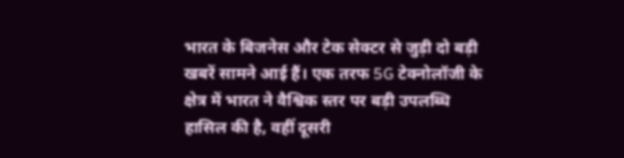भारत के बिजनेस और टेक सेक्टर से जुड़ी दो बड़ी खबरें सामने आई हैं। एक तरफ 5G टेक्नोलॉजी के क्षेत्र में भारत ने वैश्विक स्तर पर बड़ी उपलब्धि हासिल की है, वहीं दूसरी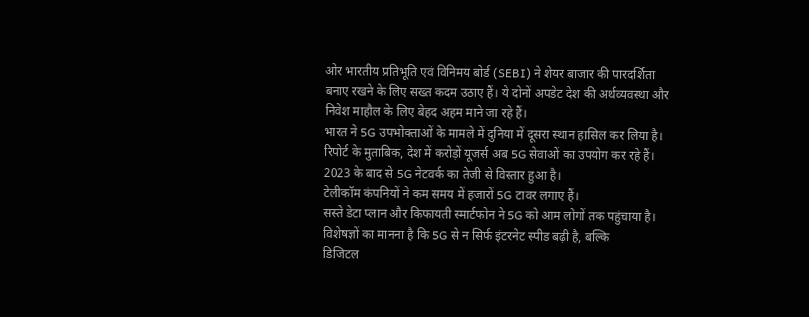ओर भारतीय प्रतिभूति एवं विनिमय बोर्ड (SEBI) ने शेयर बाजार की पारदर्शिता बनाए रखने के लिए सख्त कदम उठाए हैं। ये दोनों अपडेट देश की अर्थव्यवस्था और निवेश माहौल के लिए बेहद अहम माने जा रहे हैं।
भारत ने 5G उपभोक्ताओं के मामले में दुनिया में दूसरा स्थान हासिल कर लिया है। रिपोर्ट के मुताबिक, देश में करोड़ों यूजर्स अब 5G सेवाओं का उपयोग कर रहे हैं।
2023 के बाद से 5G नेटवर्क का तेजी से विस्तार हुआ है।
टेलीकॉम कंपनियों ने कम समय में हजारों 5G टावर लगाए हैं।
सस्ते डेटा प्लान और किफायती स्मार्टफोन ने 5G को आम लोगों तक पहुंचाया है।
विशेषज्ञों का मानना है कि 5G से न सिर्फ इंटरनेट स्पीड बढ़ी है, बल्कि
डिजिटल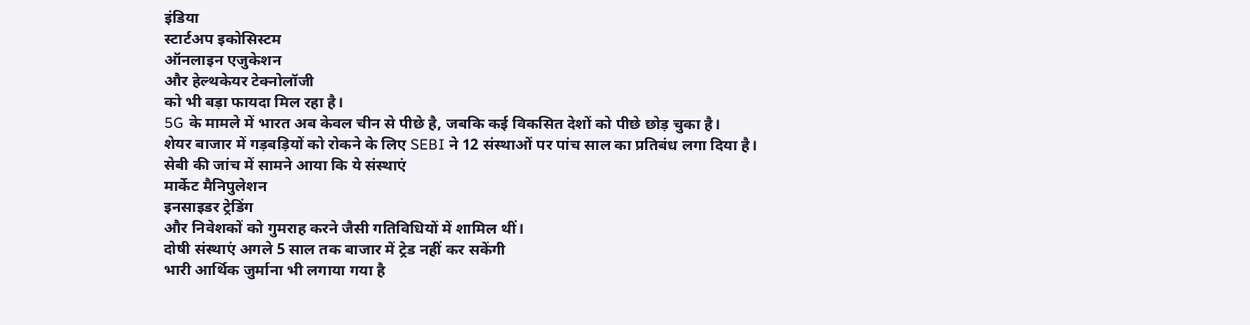इंडिया
स्टार्टअप इकोसिस्टम
ऑनलाइन एजुकेशन
और हेल्थकेयर टेक्नोलॉजी
को भी बड़ा फायदा मिल रहा है।
5G के मामले में भारत अब केवल चीन से पीछे है, जबकि कई विकसित देशों को पीछे छोड़ चुका है।
शेयर बाजार में गड़बड़ियों को रोकने के लिए SEBI ने 12 संस्थाओं पर पांच साल का प्रतिबंध लगा दिया है।
सेबी की जांच में सामने आया कि ये संस्थाएं
मार्केट मैनिपुलेशन
इनसाइडर ट्रेडिंग
और निवेशकों को गुमराह करने जैसी गतिविधियों में शामिल थीं।
दोषी संस्थाएं अगले 5 साल तक बाजार में ट्रेड नहीं कर सकेंगी
भारी आर्थिक जुर्माना भी लगाया गया है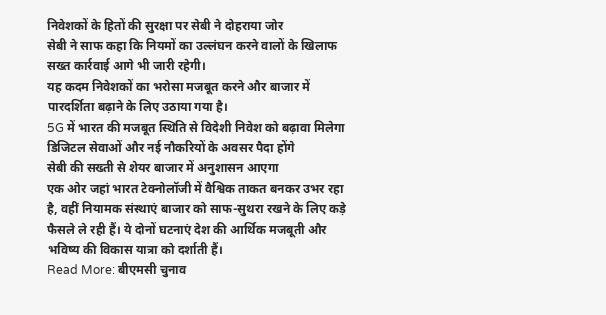निवेशकों के हितों की सुरक्षा पर सेबी ने दोहराया जोर
सेबी ने साफ कहा कि नियमों का उल्लंघन करने वालों के खिलाफ सख्त कार्रवाई आगे भी जारी रहेगी।
यह कदम निवेशकों का भरोसा मजबूत करने और बाजार में पारदर्शिता बढ़ाने के लिए उठाया गया है।
5G में भारत की मजबूत स्थिति से विदेशी निवेश को बढ़ावा मिलेगा
डिजिटल सेवाओं और नई नौकरियों के अवसर पैदा होंगे
सेबी की सख्ती से शेयर बाजार में अनुशासन आएगा
एक ओर जहां भारत टेक्नोलॉजी में वैश्विक ताकत बनकर उभर रहा है, वहीं नियामक संस्थाएं बाजार को साफ-सुथरा रखने के लिए कड़े फैसले ले रही हैं। ये दोनों घटनाएं देश की आर्थिक मजबूती और भविष्य की विकास यात्रा को दर्शाती हैं।
Read More: बीएमसी चुनाव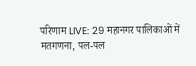परिणाम LIVE: 29 महानगर पालिकाओं में मतगणना, पल-पल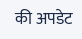की अपडेट